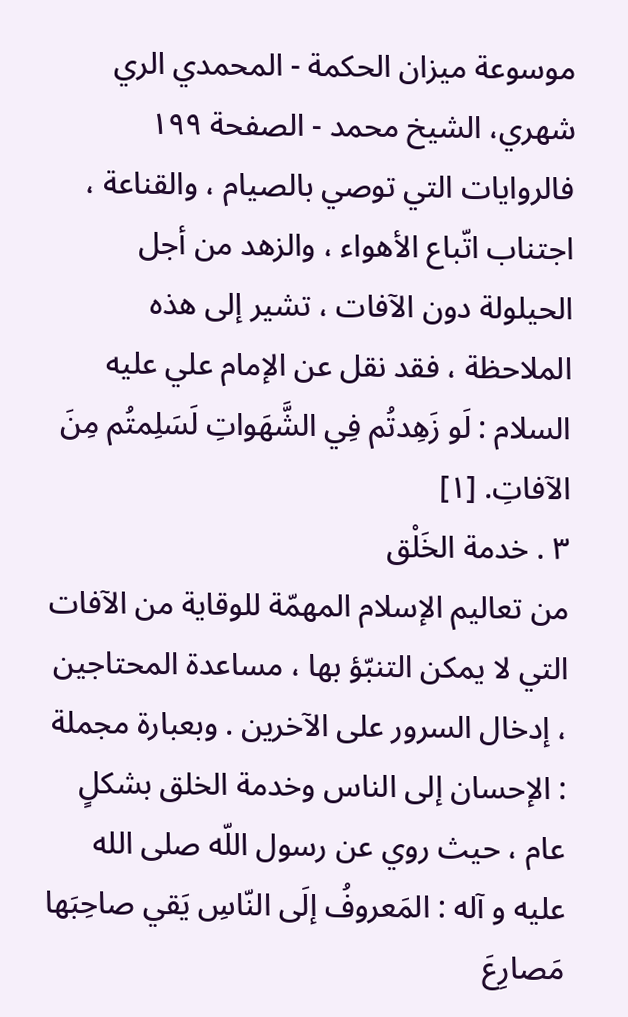موسوعة ميزان الحکمة - المحمدي الري شهري، الشيخ محمد - الصفحة ١٩٩
فالروايات التي توصي بالصيام ، والقناعة ، اجتناب اتّباع الأهواء ، والزهد من أجل الحيلولة دون الآفات ، تشير إلى هذه الملاحظة ، فقد نقل عن الإمام علي عليه السلام : لَو زَهِدتُم فِي الشَّهَواتِ لَسَلِمتُم مِنَ الآفاتِ. [١]
٣ . خدمة الخَلْق
من تعاليم الإسلام المهمّة للوقاية من الآفات التي لا يمكن التنبّؤ بها ، مساعدة المحتاجين ، إدخال السرور على الآخرين . وبعبارة مجملة : الإحسان إلى الناس وخدمة الخلق بشكلٍ عام ، حيث روي عن رسول اللّه صلى الله عليه و آله : المَعروفُ إلَى النّاسِ يَقي صاحِبَها مَصارِعَ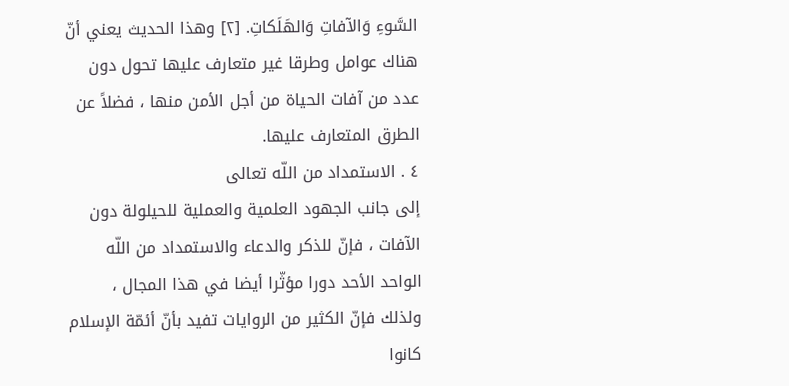السَّوءِ وَالآفاتِ وَالهَلَكاتِ. [٢] وهذا الحديث يعني أنّ هناك عوامل وطرقا غير متعارف عليها تحول دون عدد من آفات الحياة من أجل الأمن منها ، فضلاً عن الطرق المتعارف عليها.
٤ . الاستمداد من اللّه تعالى
إلى جانب الجهود العلمية والعملية للحيلولة دون الآفات ، فإنّ للذكر والدعاء والاستمداد من اللّه الواحد الأحد دورا مؤثّرا أيضا في هذا المجال ، ولذلك فإنّ الكثير من الروايات تفيد بأنّ أئمّة الإسلام كانوا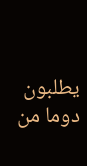يطلبون دوما من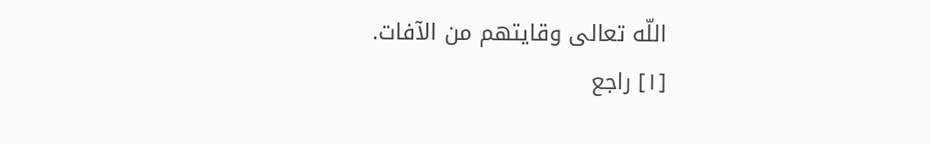اللّه تعالى وقايتهم من الآفات.
[١] راجع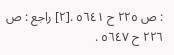: ص ٢٢٥ ح ٥٦٤١ .[٢] راجع : ص ٢٢٦ ح ٥٦٤٧ .